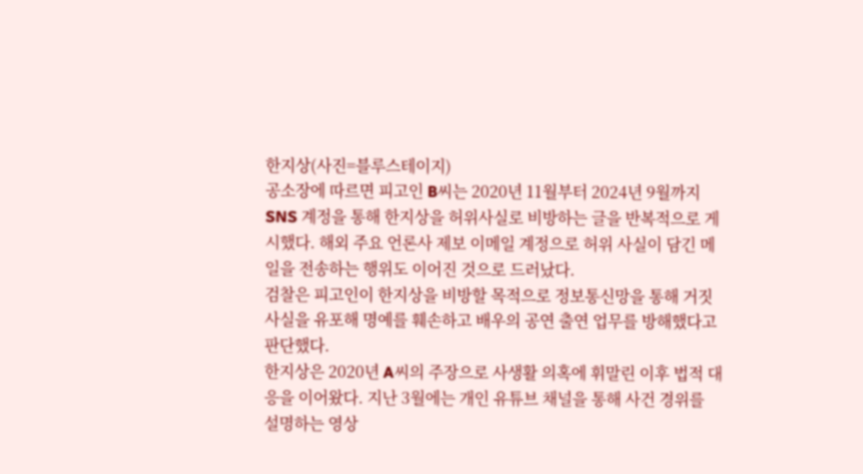한지상(사진=블루스테이지)
공소장에 따르면 피고인 B씨는 2020년 11월부터 2024년 9월까지 SNS 계정을 통해 한지상을 허위사실로 비방하는 글을 반복적으로 게시했다. 해외 주요 언론사 제보 이메일 계정으로 허위 사실이 담긴 메일을 전송하는 행위도 이어진 것으로 드러났다.
검찰은 피고인이 한지상을 비방할 목적으로 정보통신망을 통해 거짓 사실을 유포해 명예를 훼손하고 배우의 공연 출연 업무를 방해했다고 판단했다.
한지상은 2020년 A씨의 주장으로 사생활 의혹에 휘말린 이후 법적 대응을 이어왔다. 지난 3월에는 개인 유튜브 채널을 통해 사건 경위를 설명하는 영상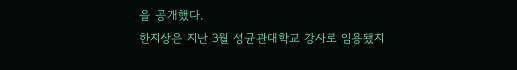을 공개했다.
한지상은 지난 3월 성균관대학교 강사로 임용됐지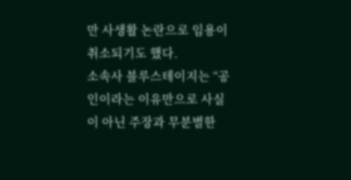만 사생활 논란으로 임용이 취소되기도 했다.
소속사 블루스테이지는 “공인이라는 이유만으로 사실이 아닌 주장과 무분별한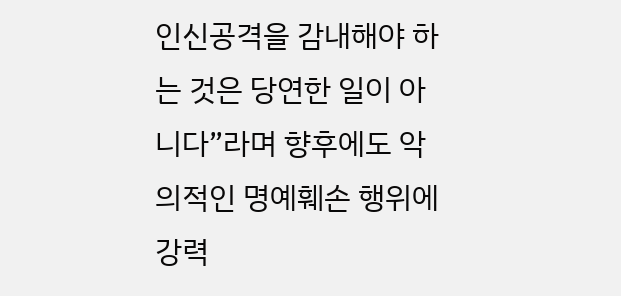인신공격을 감내해야 하는 것은 당연한 일이 아니다”라며 향후에도 악의적인 명예훼손 행위에 강력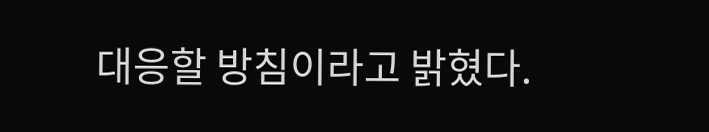대응할 방침이라고 밝혔다.